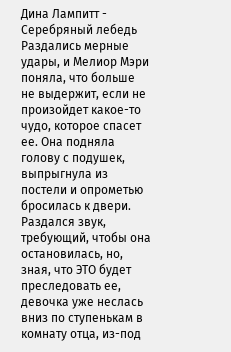Дина Лампитт - Серебряный лебедь
Раздались мерные удары, и Мелиор Мэри поняла, что больше не выдержит, если не произойдет какое-то чудо, которое спасет ее. Она подняла голову с подушек, выпрыгнула из постели и опрометью бросилась к двери. Раздался звук, требующий, чтобы она остановилась, но, зная, что ЭТО будет преследовать ее, девочка уже неслась вниз по ступенькам в комнату отца, из-под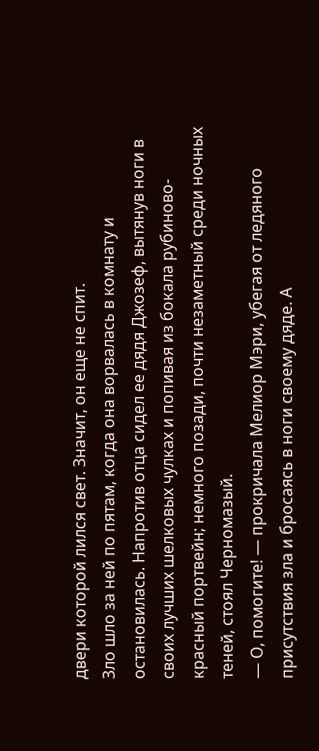двери которой лился свет. Значит, он еще не спит.
Зло шло за ней по пятам, когда она ворвалась в комнату и остановилась. Напротив отца сидел ее дядя Джозеф, вытянув ноги в своих лучших шелковых чулках и попивая из бокала рубиново-красный портвейн; немного позади, почти незаметный среди ночных теней, стоял Черномазый.
— О, помогите! — прокричала Мелиор Мэри, убегая от ледяного присутствия зла и бросаясь в ноги своему дяде. А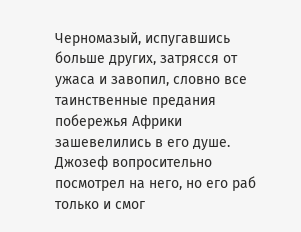Черномазый, испугавшись больше других, затрясся от ужаса и завопил, словно все таинственные предания побережья Африки зашевелились в его душе. Джозеф вопросительно посмотрел на него, но его раб только и смог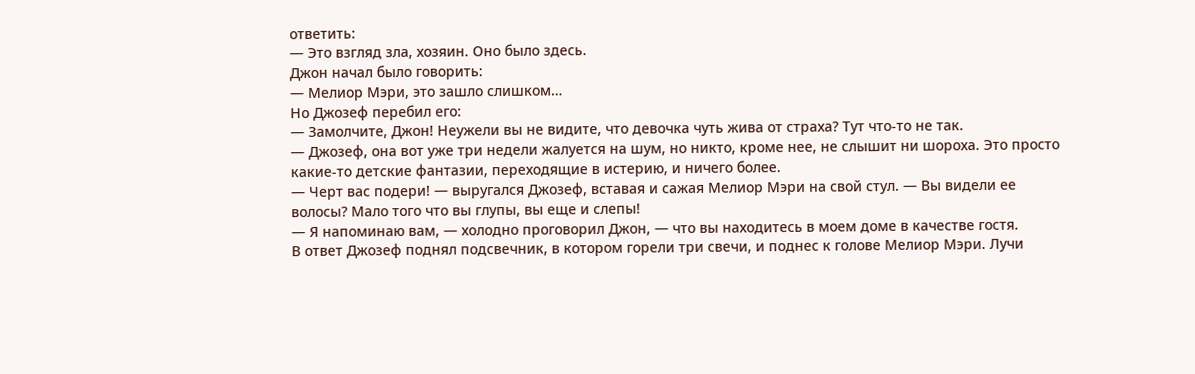ответить:
— Это взгляд зла, хозяин. Оно было здесь.
Джон начал было говорить:
— Мелиор Мэри, это зашло слишком…
Но Джозеф перебил его:
— Замолчите, Джон! Неужели вы не видите, что девочка чуть жива от страха? Тут что-то не так.
— Джозеф, она вот уже три недели жалуется на шум, но никто, кроме нее, не слышит ни шороха. Это просто какие-то детские фантазии, переходящие в истерию, и ничего более.
— Черт вас подери! — выругался Джозеф, вставая и сажая Мелиор Мэри на свой стул. — Вы видели ее волосы? Мало того что вы глупы, вы еще и слепы!
— Я напоминаю вам, — холодно проговорил Джон, — что вы находитесь в моем доме в качестве гостя.
В ответ Джозеф поднял подсвечник, в котором горели три свечи, и поднес к голове Мелиор Мэри. Лучи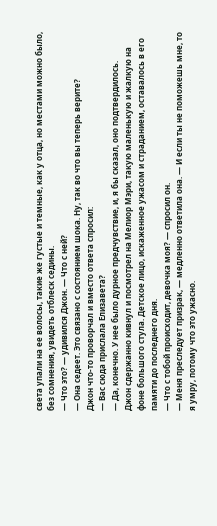света упали на ее волосы, такие же густые и темные, как у отца, но местами можно было, без сомнения, увидеть отблеск седины.
— Что это? — удивился Джон. — Что с ней?
— Она седеет. Это связано с состоянием шока. Ну, так во что вы теперь верите?
Джон что-то проворчал и вместо ответа спросил:
— Вас сюда прислала Елизавета?
— Да, конечно. У нее было дурное предчувствие, и, я бы сказал, оно подтвердилось.
Джон сдержанно кивнул и посмотрел на Мелиор Мэри, такую маленькую и жалкую на фоне большого стула. Детское лицо, искаженное ужасом и страданием, оставалось в его памяти до последнего дня.
— Что с тобой происходит, девочка моя? — спросил он.
— Меня преследует призрак, — медленно ответила она. — И если ты не поможешь мне, то я умру, потому что это ужасно.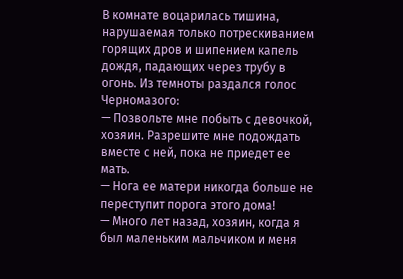В комнате воцарилась тишина, нарушаемая только потрескиванием горящих дров и шипением капель дождя, падающих через трубу в огонь. Из темноты раздался голос Черномазого:
— Позвольте мне побыть с девочкой, хозяин. Разрешите мне подождать вместе с ней, пока не приедет ее мать.
— Нога ее матери никогда больше не переступит порога этого дома!
— Много лет назад, хозяин, когда я был маленьким мальчиком и меня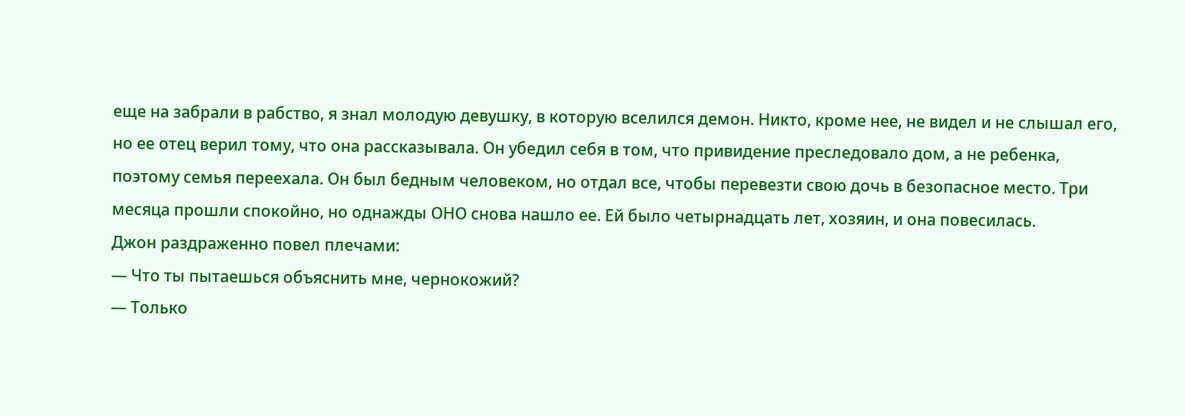еще на забрали в рабство, я знал молодую девушку, в которую вселился демон. Никто, кроме нее, не видел и не слышал его, но ее отец верил тому, что она рассказывала. Он убедил себя в том, что привидение преследовало дом, а не ребенка, поэтому семья переехала. Он был бедным человеком, но отдал все, чтобы перевезти свою дочь в безопасное место. Три месяца прошли спокойно, но однажды ОНО снова нашло ее. Ей было четырнадцать лет, хозяин, и она повесилась.
Джон раздраженно повел плечами:
— Что ты пытаешься объяснить мне, чернокожий?
— Только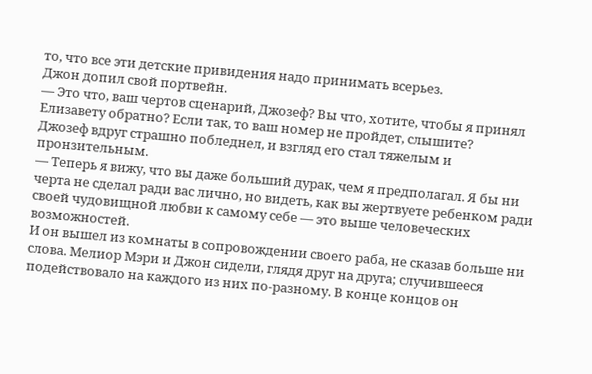то, что все эти детские привидения надо принимать всерьез.
Джон допил свой портвейн.
— Это что, ваш чертов сценарий, Джозеф? Вы что, хотите, чтобы я принял Елизавету обратно? Если так, то ваш номер не пройдет, слышите?
Джозеф вдруг страшно побледнел, и взгляд его стал тяжелым и пронзительным.
— Теперь я вижу, что вы даже больший дурак, чем я предполагал. Я бы ни черта не сделал ради вас лично, но видеть, как вы жертвуете ребенком ради своей чудовищной любви к самому себе — это выше человеческих возможностей.
И он вышел из комнаты в сопровождении своего раба, не сказав больше ни слова. Мелиор Мэри и Джон сидели, глядя друг на друга; случившееся подействовало на каждого из них по-разному. В конце концов он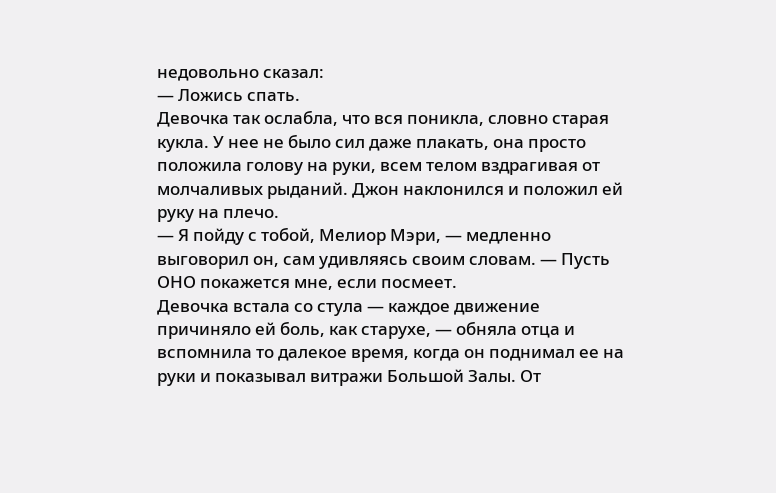недовольно сказал:
— Ложись спать.
Девочка так ослабла, что вся поникла, словно старая кукла. У нее не было сил даже плакать, она просто положила голову на руки, всем телом вздрагивая от молчаливых рыданий. Джон наклонился и положил ей руку на плечо.
— Я пойду с тобой, Мелиор Мэри, — медленно выговорил он, сам удивляясь своим словам. — Пусть ОНО покажется мне, если посмеет.
Девочка встала со стула — каждое движение причиняло ей боль, как старухе, — обняла отца и вспомнила то далекое время, когда он поднимал ее на руки и показывал витражи Большой Залы. От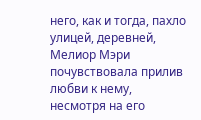него, как и тогда, пахло улицей, деревней, Мелиор Мэри почувствовала прилив любви к нему, несмотря на его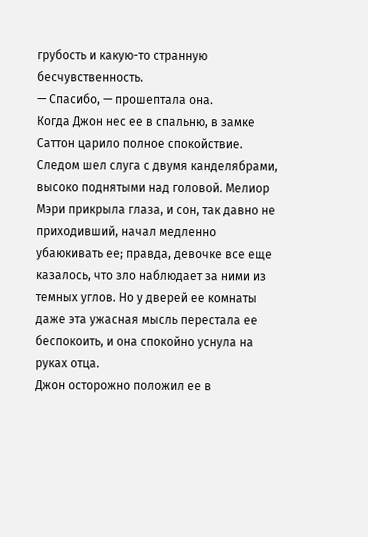грубость и какую-то странную бесчувственность.
— Спасибо, — прошептала она.
Когда Джон нес ее в спальню, в замке Саттон царило полное спокойствие. Следом шел слуга с двумя канделябрами, высоко поднятыми над головой. Мелиор Мэри прикрыла глаза, и сон, так давно не приходивший, начал медленно убаюкивать ее; правда, девочке все еще казалось, что зло наблюдает за ними из темных углов. Но у дверей ее комнаты даже эта ужасная мысль перестала ее беспокоить, и она спокойно уснула на руках отца.
Джон осторожно положил ее в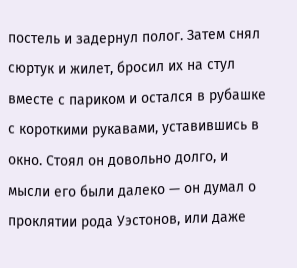постель и задернул полог. Затем снял сюртук и жилет, бросил их на стул вместе с париком и остался в рубашке с короткими рукавами, уставившись в окно. Стоял он довольно долго, и мысли его были далеко — он думал о проклятии рода Уэстонов, или даже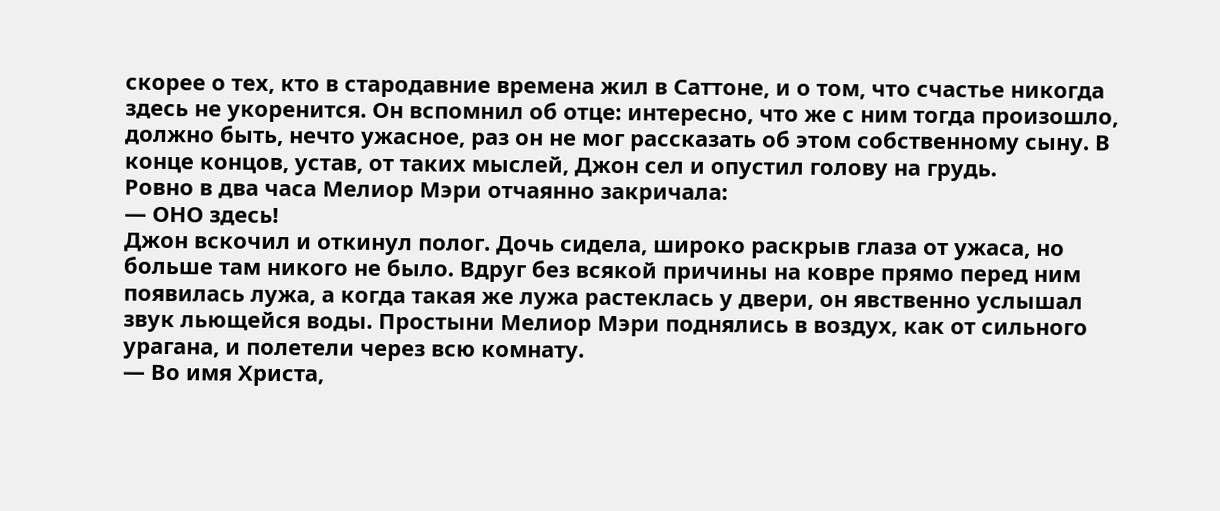скорее о тех, кто в стародавние времена жил в Саттоне, и о том, что счастье никогда здесь не укоренится. Он вспомнил об отце: интересно, что же с ним тогда произошло, должно быть, нечто ужасное, раз он не мог рассказать об этом собственному сыну. В конце концов, устав, от таких мыслей, Джон сел и опустил голову на грудь.
Ровно в два часа Мелиор Мэри отчаянно закричала:
— ОНО здесь!
Джон вскочил и откинул полог. Дочь сидела, широко раскрыв глаза от ужаса, но больше там никого не было. Вдруг без всякой причины на ковре прямо перед ним появилась лужа, а когда такая же лужа растеклась у двери, он явственно услышал звук льющейся воды. Простыни Мелиор Мэри поднялись в воздух, как от сильного урагана, и полетели через всю комнату.
— Во имя Христа,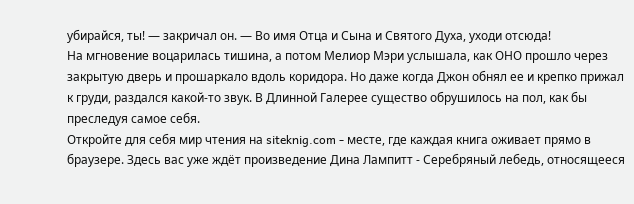убирайся, ты! — закричал он. — Во имя Отца и Сына и Святого Духа, уходи отсюда!
На мгновение воцарилась тишина, а потом Мелиор Мэри услышала, как ОНО прошло через закрытую дверь и прошаркало вдоль коридора. Но даже когда Джон обнял ее и крепко прижал к груди, раздался какой-то звук. В Длинной Галерее существо обрушилось на пол, как бы преследуя самое себя.
Откройте для себя мир чтения на siteknig.com - месте, где каждая книга оживает прямо в браузере. Здесь вас уже ждёт произведение Дина Лампитт - Серебряный лебедь, относящееся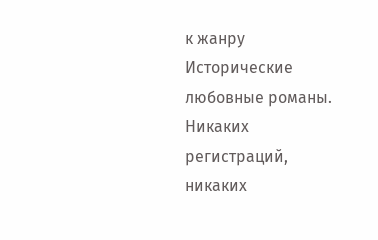к жанру Исторические любовные романы. Никаких регистраций, никаких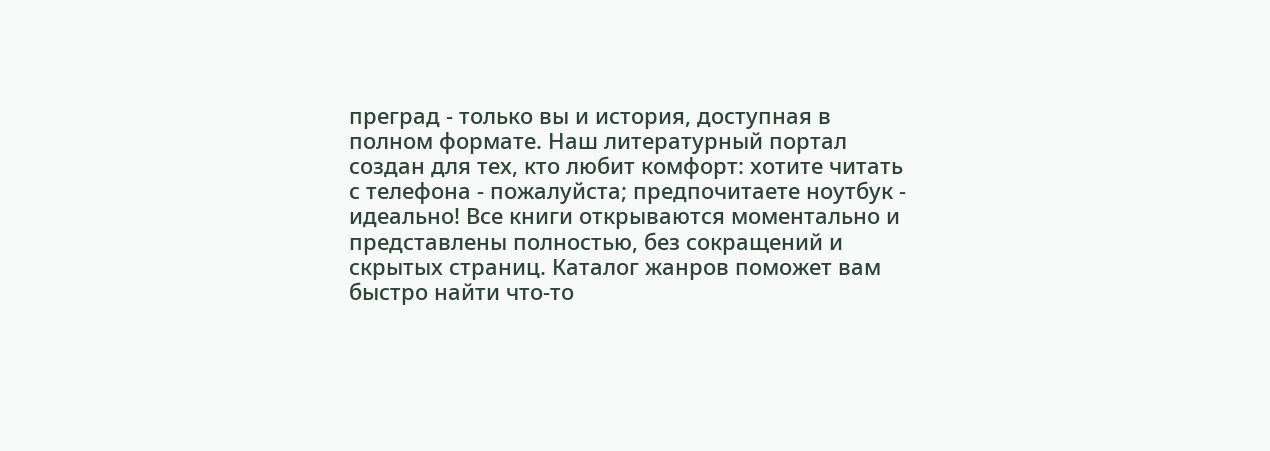преград - только вы и история, доступная в полном формате. Наш литературный портал создан для тех, кто любит комфорт: хотите читать с телефона - пожалуйста; предпочитаете ноутбук - идеально! Все книги открываются моментально и представлены полностью, без сокращений и скрытых страниц. Каталог жанров поможет вам быстро найти что-то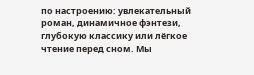по настроению: увлекательный роман, динамичное фэнтези, глубокую классику или лёгкое чтение перед сном. Мы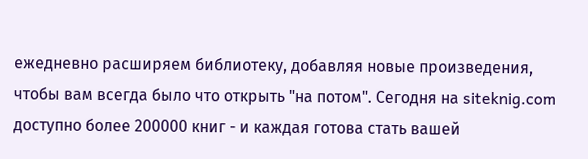ежедневно расширяем библиотеку, добавляя новые произведения, чтобы вам всегда было что открыть "на потом". Сегодня на siteknig.com доступно более 200000 книг - и каждая готова стать вашей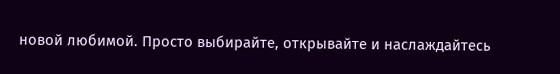новой любимой. Просто выбирайте, открывайте и наслаждайтесь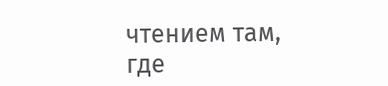чтением там, где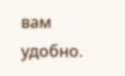вам удобно.